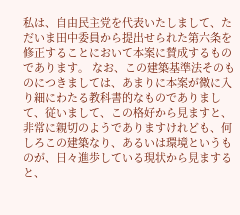私は、自由民主党を代表いたしまして、ただいま田中委員から提出せられた第六条を修正することにおいて本案に賛成するものであります。 なお、この建築基準法そのものにつきましては、あまりに本案が微に入り細にわたる教科書的なものでありまして、従いまして、この格好から見ますと、非常に親切のようでありますけれども、何しろこの建築なり、あるいは環境というものが、日々進歩している現状から見ますると、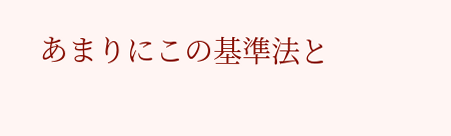あまりにこの基準法と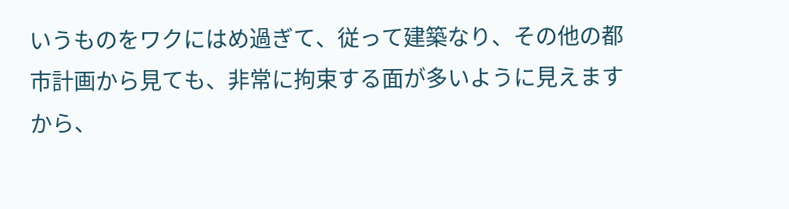いうものをワクにはめ過ぎて、従って建築なり、その他の都市計画から見ても、非常に拘束する面が多いように見えますから、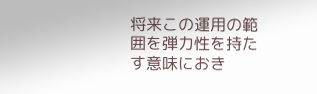将来この運用の範囲を弾力性を持たす意味におき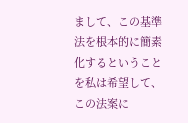まして、この基準法を根本的に簡素化するということを私は希望して、この法案に